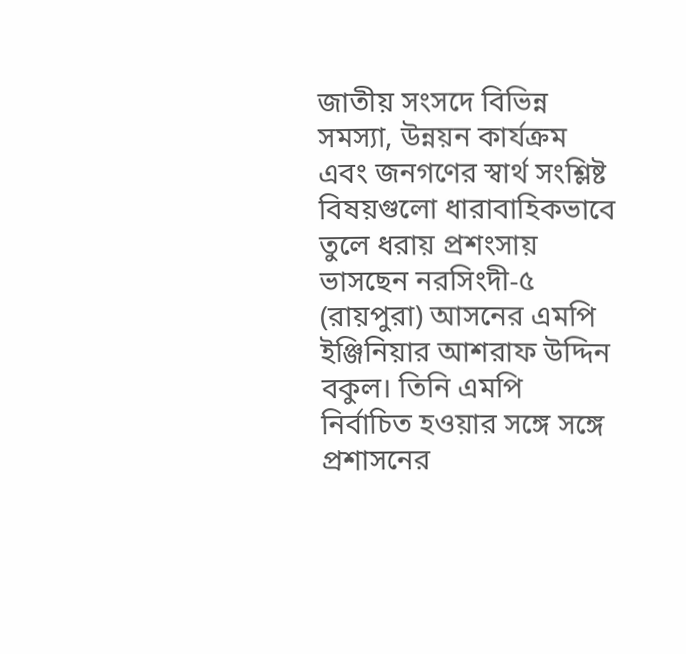জাতীয় সংসদে বিভিন্ন সমস্যা, উন্নয়ন কার্যক্রম এবং জনগণের স্বার্থ সংশ্লিষ্ট বিষয়গুলো ধারাবাহিকভাবে তুলে ধরায় প্রশংসায় ভাসছেন নরসিংদী-৫ (রায়পুরা) আসনের এমপি ইঞ্জিনিয়ার আশরাফ উদ্দিন বকুল। তিনি এমপি নির্বাচিত হওয়ার সঙ্গে সঙ্গে প্রশাসনের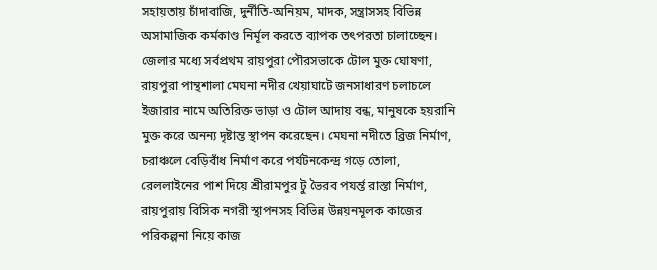সহায়তায় চাঁদাবাজি, দুর্নীতি-অনিয়ম, মাদক, সন্ত্রাসসহ বিভিন্ন অসামাজিক কর্মকাণ্ড নির্মূল করতে ব্যাপক তৎপরতা চালাচ্ছেন। জেলার মধ্যে সর্বপ্রথম রায়পুরা পৌরসভাকে টোল মুক্ত ঘোষণা, রায়পুরা পান্থশালা মেঘনা নদীর খেয়াঘাটে জনসাধারণ চলাচলে ইজারার নামে অতিরিক্ত ভাড়া ও টোল আদায় বন্ধ, মানুষকে হয়রানি মুক্ত করে অনন্য দৃষ্টান্ত স্থাপন করেছেন। মেঘনা নদীতে ব্রিজ নির্মাণ, চরাঞ্চলে বেড়িবাঁধ নির্মাণ করে পর্যটনকেন্দ্র গড়ে তোলা, রেললাইনের পাশ দিয়ে শ্রীরামপুর টু ভৈরব পযর্ন্ত রাস্তা নির্মাণ, রায়পুরায় বিসিক নগরী স্থাপনসহ বিভিন্ন উন্নয়নমূলক কাজের পরিকল্পনা নিয়ে কাজ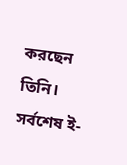করছেন তিনি।
সর্বশেষ ই-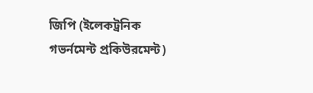জিপি (ইলেকট্রনিক গভর্নমেন্ট প্রকিউরমেন্ট)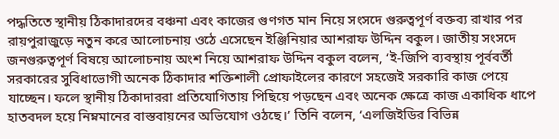পদ্ধতিতে স্থানীয় ঠিকাদারদের বঞ্চনা এবং কাজের গুণগত মান নিয়ে সংসদে গুরুত্বপূর্ণ বক্তব্য রাখার পর রায়পুরাজুড়ে নতুন করে আলোচনায় ওঠে এসেছেন ইঞ্জিনিয়ার আশরাফ উদ্দিন বকুল। জাতীয় সংসদে জনগুরুত্বপূর্ণ বিষয়ে আলোচনায় অংশ নিয়ে আশরাফ উদ্দিন বকুল বলেন, ‘ই-জিপি ব্যবস্থায় পূর্ববর্তী সরকারের সুবিধাভোগী অনেক ঠিকাদার শক্তিশালী প্রোফাইলের কারণে সহজেই সরকারি কাজ পেয়ে যাচ্ছেন। ফলে স্থানীয় ঠিকাদাররা প্রতিযোগিতায় পিছিয়ে পড়ছেন এবং অনেক ক্ষেত্রে কাজ একাধিক ধাপে হাতবদল হয়ে নিম্নমানের বাস্তবায়নের অভিযোগ ওঠছে।’ তিনি বলেন, ‘এলজিইডির বিভিন্ন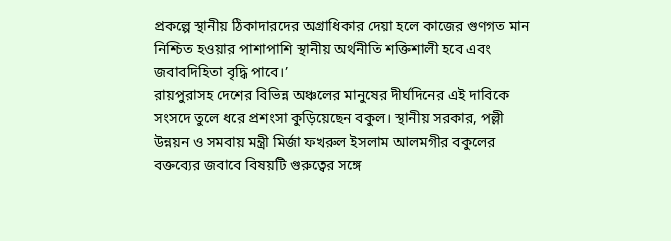প্রকল্পে স্থানীয় ঠিকাদারদের অগ্রাধিকার দেয়া হলে কাজের গুণগত মান নিশ্চিত হওয়ার পাশাপাশি স্থানীয় অর্থনীতি শক্তিশালী হবে এবং জবাবদিহিতা বৃদ্ধি পাবে।’
রায়পুরাসহ দেশের বিভিন্ন অঞ্চলের মানুষের দীর্ঘদিনের এই দাবিকে সংসদে তুলে ধরে প্রশংসা কুড়িয়েছেন বকুল। স্থানীয় সরকার, পল্লী উন্নয়ন ও সমবায় মন্ত্রী মির্জা ফখরুল ইসলাম আলমগীর বকুলের বক্তব্যের জবাবে বিষয়টি গুরুত্বের সঙ্গে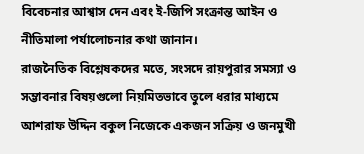বিবেচনার আশ্বাস দেন এবং ই-জিপি সংক্রান্ত আইন ও নীতিমালা পর্যালোচনার কথা জানান।
রাজনৈতিক বিশ্লেষকদের মতে, সংসদে রায়পুরার সমস্যা ও সম্ভাবনার বিষয়গুলো নিয়মিতভাবে তুলে ধরার মাধ্যমে আশরাফ উদ্দিন বকুল নিজেকে একজন সক্রিয় ও জনমুখী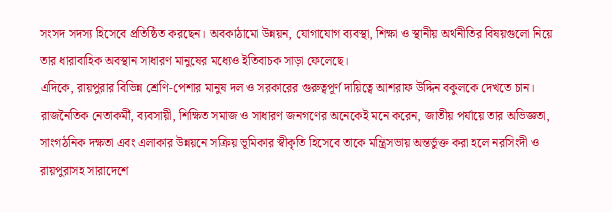সংসদ সদস্য হিসেবে প্রতিষ্ঠিত করছেন। অবকাঠামো উন্নয়ন, যোগাযোগ ব্যবস্থা, শিক্ষা ও স্থানীয় অর্থনীতির বিষয়গুলো নিয়ে তার ধারাবাহিক অবস্থান সাধারণ মানুষের মধ্যেও ইতিবাচক সাড়া ফেলেছে।
এদিকে, রায়পুরার বিভিন্ন শ্রেণি-পেশার মানুষ দল ও সরকারের গুরুত্বপূর্ণ দায়িত্বে আশরাফ উদ্দিন বকুলকে দেখতে চান। রাজনৈতিক নেতাকর্মী, ব্যবসায়ী, শিক্ষিত সমাজ ও সাধারণ জনগণের অনেকেই মনে করেন, জাতীয় পর্যায়ে তার অভিজ্ঞতা, সাংগঠনিক দক্ষতা এবং এলাকার উন্নয়নে সক্রিয় ভূমিকার স্বীকৃতি হিসেবে তাকে মন্ত্রিসভায় অন্তর্ভুক্ত করা হলে নরসিংদী ও রায়পুরাসহ সারাদেশে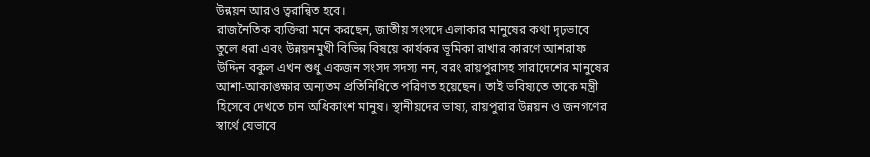উন্নয়ন আরও ত্বরান্বিত হবে।
রাজনৈতিক ব্যক্তিরা মনে করছেন, জাতীয় সংসদে এলাকার মানুষের কথা দৃঢ়ভাবে তুলে ধরা এবং উন্নয়নমুখী বিভিন্ন বিষয়ে কার্যকর ভূমিকা রাখার কারণে আশরাফ উদ্দিন বকুল এখন শুধু একজন সংসদ সদস্য নন, বরং রায়পুরাসহ সারাদেশের মানুষের আশা-আকাঙ্ক্ষার অন্যতম প্রতিনিধিতে পরিণত হয়েছেন। তাই ভবিষ্যতে তাকে মন্ত্রী হিসেবে দেখতে চান অধিকাংশ মানুষ। স্থানীয়দের ভাষ্য, রায়পুরার উন্নয়ন ও জনগণের স্বার্থে যেভাবে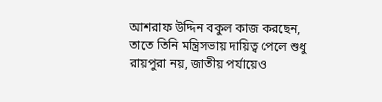আশরাফ উদ্দিন বকুল কাজ করছেন, তাতে তিনি মন্ত্রিসভায় দায়িত্ব পেলে শুধু রায়পুরা নয়, জাতীয় পর্যায়েও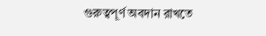গুরুত্বপূর্ণ অবদান রাখতে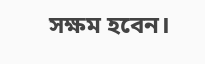সক্ষম হবেন।